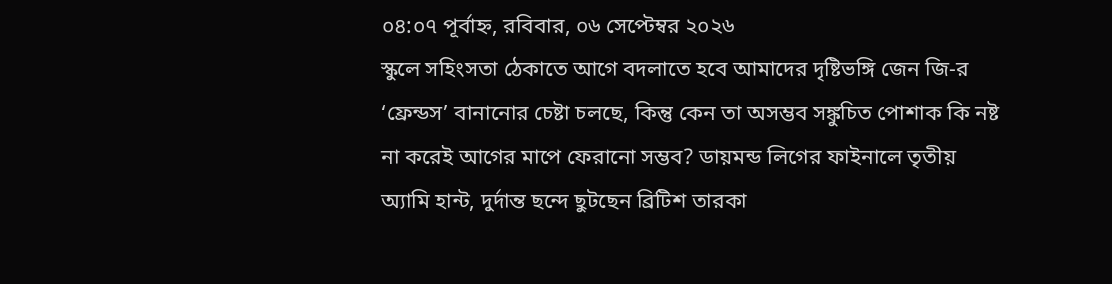০৪:০৭ পূর্বাহ্ন, রবিবার, ০৬ সেপ্টেম্বর ২০২৬
স্কুলে সহিংসতা ঠেকাতে আগে বদলাতে হবে আমাদের দৃষ্টিভঙ্গি জেন জি-র ‘ফ্রেন্ডস’ বানানোর চেষ্টা চলছে, কিন্তু কেন তা অসম্ভব সঙ্কুচিত পোশাক কি নষ্ট না করেই আগের মাপে ফেরানো সম্ভব? ডায়মন্ড লিগের ফাইনালে তৃতীয় অ্যামি হান্ট, দুর্দান্ত ছন্দে ছুটছেন ব্রিটিশ তারকা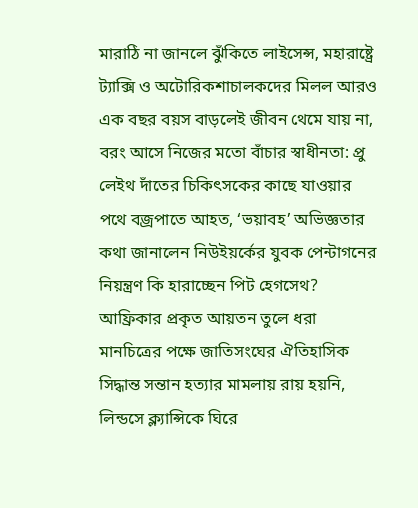মারাঠি না জানলে ঝুঁকিতে লাইসেন্স, মহারাষ্ট্রে ট্যাক্সি ও অটোরিকশাচালকদের মিলল আরও এক বছর বয়স বাড়লেই জীবন থেমে যায় না, বরং আসে নিজের মতো বাঁচার স্বাধীনতা: প্রু লেইথ দাঁতের চিকিৎসকের কাছে যাওয়ার পথে বজ্রপাতে আহত, ‘ভয়াবহ’ অভিজ্ঞতার কথা জানালেন নিউইয়র্কের যুবক পেন্টাগনের নিয়ন্ত্রণ কি হারাচ্ছেন পিট হেগসেথ? আফ্রিকার প্রকৃত আয়তন তুলে ধরা মানচিত্রের পক্ষে জাতিসংঘের ঐতিহাসিক সিদ্ধান্ত সন্তান হত্যার মামলায় রায় হয়নি, লিন্ডসে ক্ল্যান্সিকে ঘিরে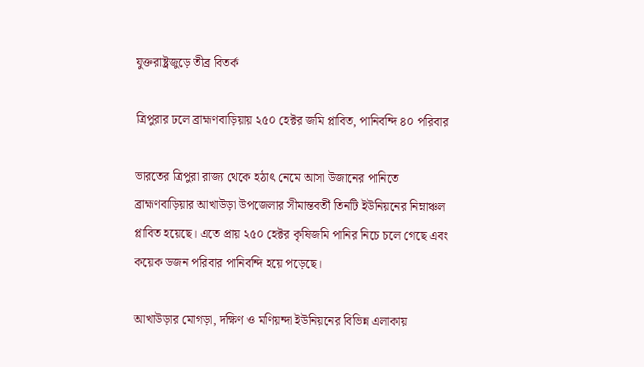যুক্তরাষ্ট্রজুড়ে তীব্র বিতর্ক

ত্রিপুরার ঢলে ব্রাহ্মণবাড়িয়ায় ২৫০ হেক্টর জমি প্লাবিত, পানিবন্দি ৪০ পরিবার

ভারতের ত্রিপুরা রাজ্য থেকে হঠাৎ নেমে আসা উজানের পানিতে ব্রাহ্মণবাড়িয়ার আখাউড়া উপজেলার সীমান্তবর্তী তিনটি ইউনিয়নের নিম্নাঞ্চল প্লাবিত হয়েছে। এতে প্রায় ২৫০ হেক্টর কৃষিজমি পানির নিচে চলে গেছে এবং কয়েক ডজন পরিবার পানিবন্দি হয়ে পড়েছে।

আখাউড়ার মোগড়া, দক্ষিণ ও মণিয়ন্দা ইউনিয়নের বিভিন্ন এলাকায়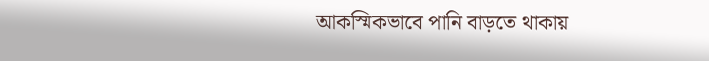আকস্মিকভাবে পানি বাড়তে থাকায়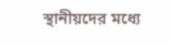স্থানীয়দের মধ্যে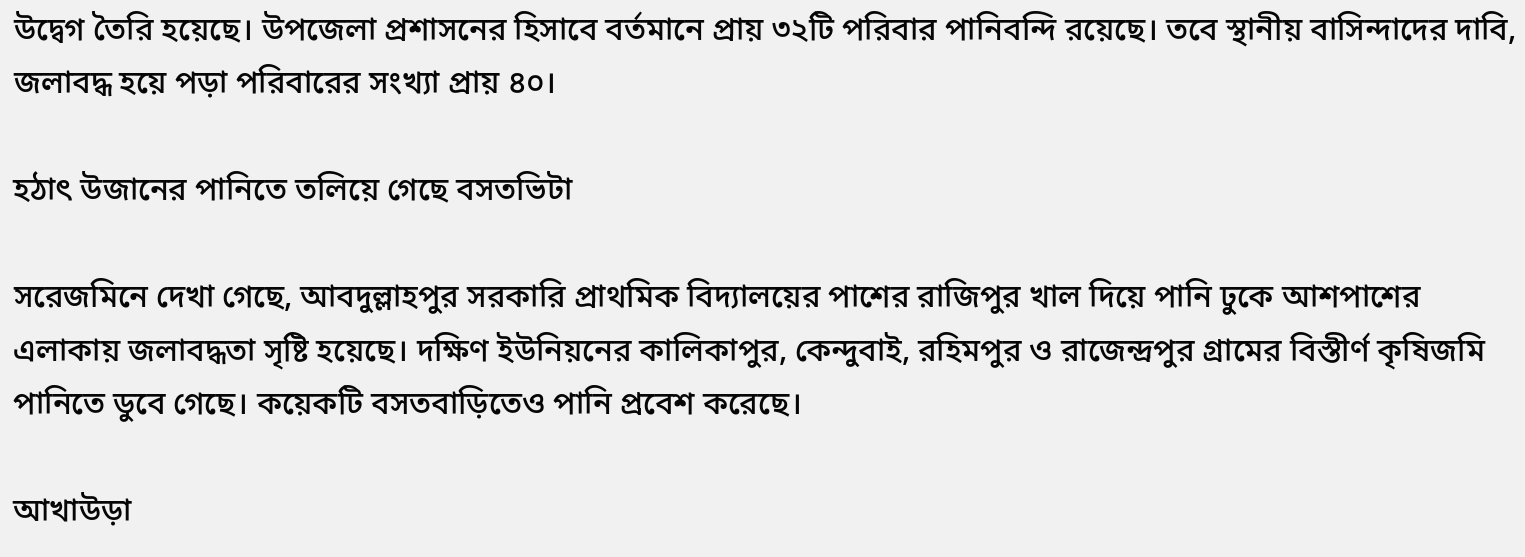উদ্বেগ তৈরি হয়েছে। উপজেলা প্রশাসনের হিসাবে বর্তমানে প্রায় ৩২টি পরিবার পানিবন্দি রয়েছে। তবে স্থানীয় বাসিন্দাদের দাবি, জলাবদ্ধ হয়ে পড়া পরিবারের সংখ্যা প্রায় ৪০।

হঠাৎ উজানের পানিতে তলিয়ে গেছে বসতভিটা

সরেজমিনে দেখা গেছে, আবদুল্লাহপুর সরকারি প্রাথমিক বিদ্যালয়ের পাশের রাজিপুর খাল দিয়ে পানি ঢুকে আশপাশের এলাকায় জলাবদ্ধতা সৃষ্টি হয়েছে। দক্ষিণ ইউনিয়নের কালিকাপুর, কেন্দুবাই, রহিমপুর ও রাজেন্দ্রপুর গ্রামের বিস্তীর্ণ কৃষিজমি পানিতে ডুবে গেছে। কয়েকটি বসতবাড়িতেও পানি প্রবেশ করেছে।

আখাউড়া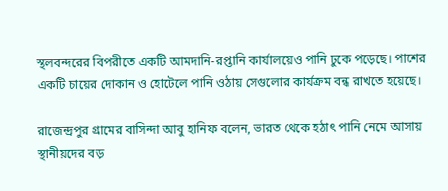স্থলবন্দরের বিপরীতে একটি আমদানি-রপ্তানি কার্যালয়েও পানি ঢুকে পড়েছে। পাশের একটি চায়ের দোকান ও হোটেলে পানি ওঠায় সেগুলোর কার্যক্রম বন্ধ রাখতে হয়েছে।

রাজেন্দ্রপুর গ্রামের বাসিন্দা আবু হানিফ বলেন, ভারত থেকে হঠাৎ পানি নেমে আসায় স্থানীয়দের বড়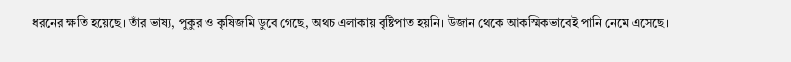ধরনের ক্ষতি হয়েছে। তাঁর ভাষ্য, পুকুর ও কৃষিজমি ডুবে গেছে, অথচ এলাকায় বৃষ্টিপাত হয়নি। উজান থেকে আকস্মিকভাবেই পানি নেমে এসেছে।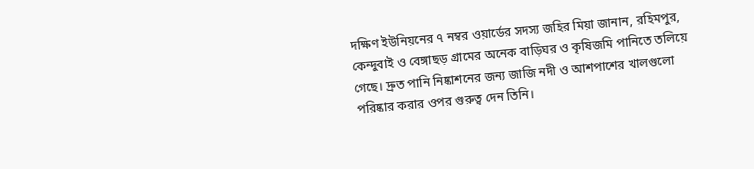দক্ষিণ ইউনিয়নের ৭ নম্বর ওয়ার্ডের সদস্য জহির মিয়া জানান, রহিমপুর, কেন্দুবাই ও বেঙ্গাছড় গ্রামের অনেক বাড়িঘর ও কৃষিজমি পানিতে তলিয়ে গেছে। দ্রুত পানি নিষ্কাশনের জন্য জাজি নদী ও আশপাশের খালগুলো পরিষ্কার করার ওপর গুরুত্ব দেন তিনি।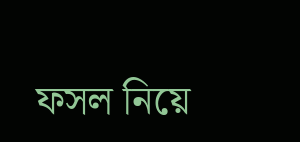ফসল নিয়ে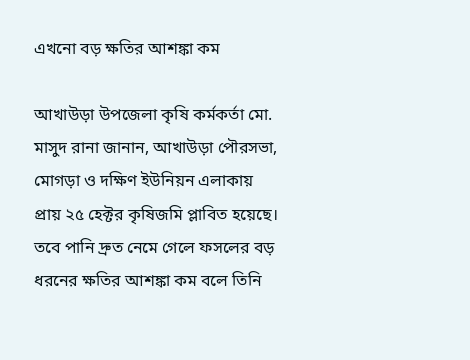এখনো বড় ক্ষতির আশঙ্কা কম

আখাউড়া উপজেলা কৃষি কর্মকর্তা মো. মাসুদ রানা জানান, আখাউড়া পৌরসভা, মোগড়া ও দক্ষিণ ইউনিয়ন এলাকায় প্রায় ২৫ হেক্টর কৃষিজমি প্লাবিত হয়েছে। তবে পানি দ্রুত নেমে গেলে ফসলের বড় ধরনের ক্ষতির আশঙ্কা কম বলে তিনি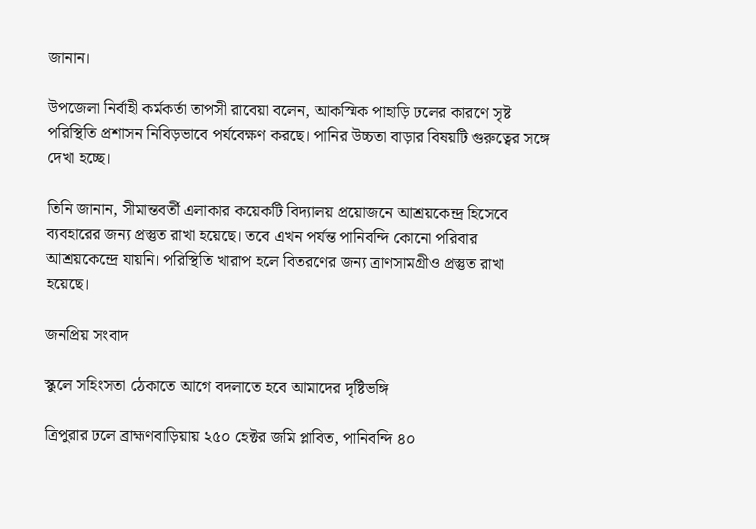জানান।

উপজেলা নির্বাহী কর্মকর্তা তাপসী রাবেয়া বলেন, আকস্মিক পাহাড়ি ঢলের কারণে সৃষ্ট পরিস্থিতি প্রশাসন নিবিড়ভাবে পর্যবেক্ষণ করছে। পানির উচ্চতা বাড়ার বিষয়টি গুরুত্বের সঙ্গে দেখা হচ্ছে।

তিনি জানান, সীমান্তবর্তী এলাকার কয়েকটি বিদ্যালয় প্রয়োজনে আশ্রয়কেন্দ্র হিসেবে ব্যবহারের জন্য প্রস্তুত রাখা হয়েছে। তবে এখন পর্যন্ত পানিবন্দি কোনো পরিবার আশ্রয়কেন্দ্রে যায়নি। পরিস্থিতি খারাপ হলে বিতরণের জন্য ত্রাণসামগ্রীও প্রস্তুত রাখা হয়েছে।

জনপ্রিয় সংবাদ

স্কুলে সহিংসতা ঠেকাতে আগে বদলাতে হবে আমাদের দৃষ্টিভঙ্গি

ত্রিপুরার ঢলে ব্রাহ্মণবাড়িয়ায় ২৫০ হেক্টর জমি প্লাবিত, পানিবন্দি ৪০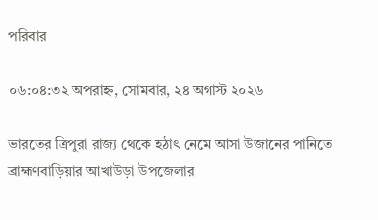পরিবার

০৬:০৪:৩২ অপরাহ্ন, সোমবার, ২৪ অগাস্ট ২০২৬

ভারতের ত্রিপুরা রাজ্য থেকে হঠাৎ নেমে আসা উজানের পানিতে ব্রাহ্মণবাড়িয়ার আখাউড়া উপজেলার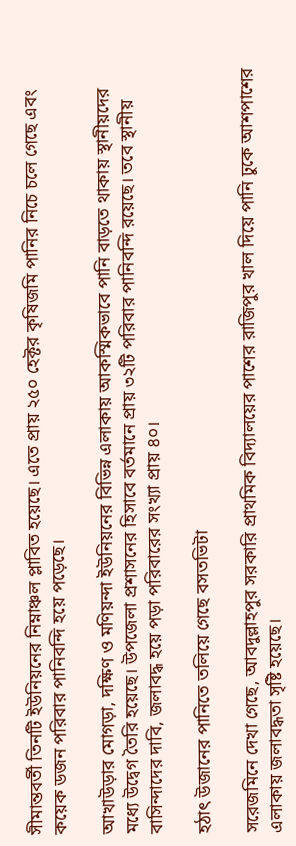সীমান্তবর্তী তিনটি ইউনিয়নের নিম্নাঞ্চল প্লাবিত হয়েছে। এতে প্রায় ২৫০ হেক্টর কৃষিজমি পানির নিচে চলে গেছে এবং কয়েক ডজন পরিবার পানিবন্দি হয়ে পড়েছে।

আখাউড়ার মোগড়া, দক্ষিণ ও মণিয়ন্দা ইউনিয়নের বিভিন্ন এলাকায় আকস্মিকভাবে পানি বাড়তে থাকায় স্থানীয়দের মধ্যে উদ্বেগ তৈরি হয়েছে। উপজেলা প্রশাসনের হিসাবে বর্তমানে প্রায় ৩২টি পরিবার পানিবন্দি রয়েছে। তবে স্থানীয় বাসিন্দাদের দাবি, জলাবদ্ধ হয়ে পড়া পরিবারের সংখ্যা প্রায় ৪০।

হঠাৎ উজানের পানিতে তলিয়ে গেছে বসতভিটা

সরেজমিনে দেখা গেছে, আবদুল্লাহপুর সরকারি প্রাথমিক বিদ্যালয়ের পাশের রাজিপুর খাল দিয়ে পানি ঢুকে আশপাশের এলাকায় জলাবদ্ধতা সৃষ্টি হয়েছে।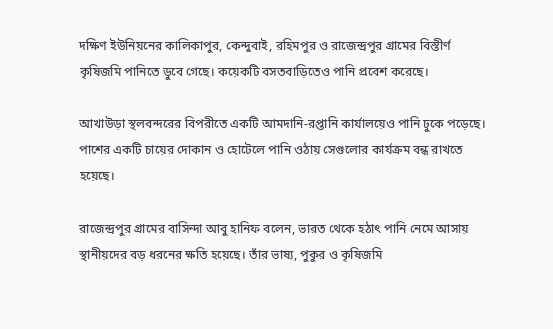দক্ষিণ ইউনিয়নের কালিকাপুর, কেন্দুবাই, রহিমপুর ও রাজেন্দ্রপুর গ্রামের বিস্তীর্ণ কৃষিজমি পানিতে ডুবে গেছে। কয়েকটি বসতবাড়িতেও পানি প্রবেশ করেছে।

আখাউড়া স্থলবন্দরের বিপরীতে একটি আমদানি-রপ্তানি কার্যালয়েও পানি ঢুকে পড়েছে। পাশের একটি চায়ের দোকান ও হোটেলে পানি ওঠায় সেগুলোর কার্যক্রম বন্ধ রাখতে হয়েছে।

রাজেন্দ্রপুর গ্রামের বাসিন্দা আবু হানিফ বলেন, ভারত থেকে হঠাৎ পানি নেমে আসায় স্থানীয়দের বড় ধরনের ক্ষতি হয়েছে। তাঁর ভাষ্য, পুকুর ও কৃষিজমি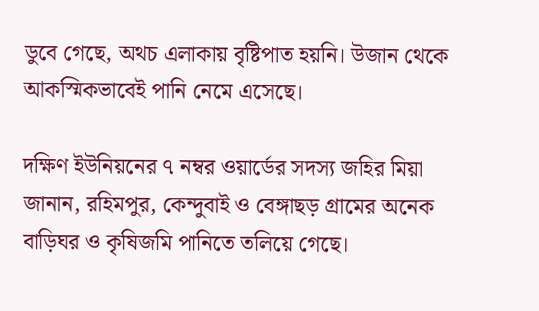ডুবে গেছে, অথচ এলাকায় বৃষ্টিপাত হয়নি। উজান থেকে আকস্মিকভাবেই পানি নেমে এসেছে।

দক্ষিণ ইউনিয়নের ৭ নম্বর ওয়ার্ডের সদস্য জহির মিয়া জানান, রহিমপুর, কেন্দুবাই ও বেঙ্গাছড় গ্রামের অনেক বাড়িঘর ও কৃষিজমি পানিতে তলিয়ে গেছে।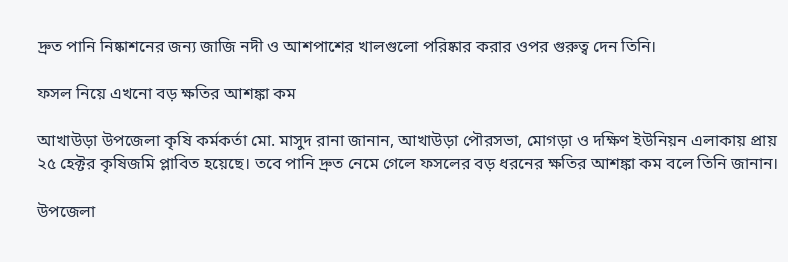দ্রুত পানি নিষ্কাশনের জন্য জাজি নদী ও আশপাশের খালগুলো পরিষ্কার করার ওপর গুরুত্ব দেন তিনি।

ফসল নিয়ে এখনো বড় ক্ষতির আশঙ্কা কম

আখাউড়া উপজেলা কৃষি কর্মকর্তা মো. মাসুদ রানা জানান, আখাউড়া পৌরসভা, মোগড়া ও দক্ষিণ ইউনিয়ন এলাকায় প্রায় ২৫ হেক্টর কৃষিজমি প্লাবিত হয়েছে। তবে পানি দ্রুত নেমে গেলে ফসলের বড় ধরনের ক্ষতির আশঙ্কা কম বলে তিনি জানান।

উপজেলা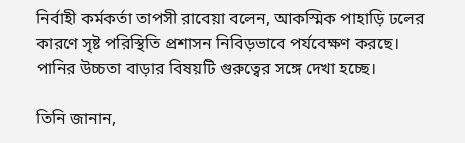নির্বাহী কর্মকর্তা তাপসী রাবেয়া বলেন, আকস্মিক পাহাড়ি ঢলের কারণে সৃষ্ট পরিস্থিতি প্রশাসন নিবিড়ভাবে পর্যবেক্ষণ করছে। পানির উচ্চতা বাড়ার বিষয়টি গুরুত্বের সঙ্গে দেখা হচ্ছে।

তিনি জানান,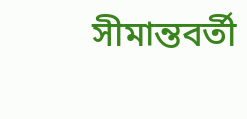সীমান্তবর্তী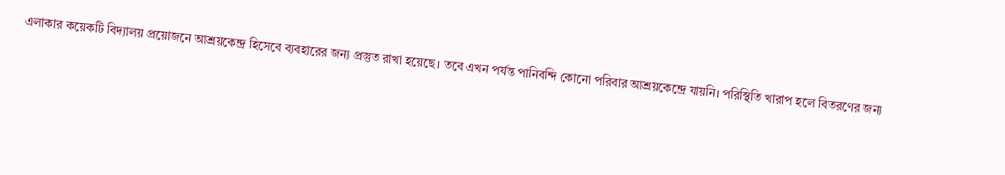এলাকার কয়েকটি বিদ্যালয় প্রয়োজনে আশ্রয়কেন্দ্র হিসেবে ব্যবহারের জন্য প্রস্তুত রাখা হয়েছে। তবে এখন পর্যন্ত পানিবন্দি কোনো পরিবার আশ্রয়কেন্দ্রে যায়নি। পরিস্থিতি খারাপ হলে বিতরণের জন্য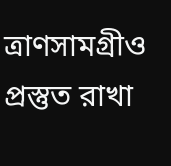ত্রাণসামগ্রীও প্রস্তুত রাখা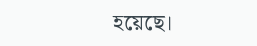হয়েছে।